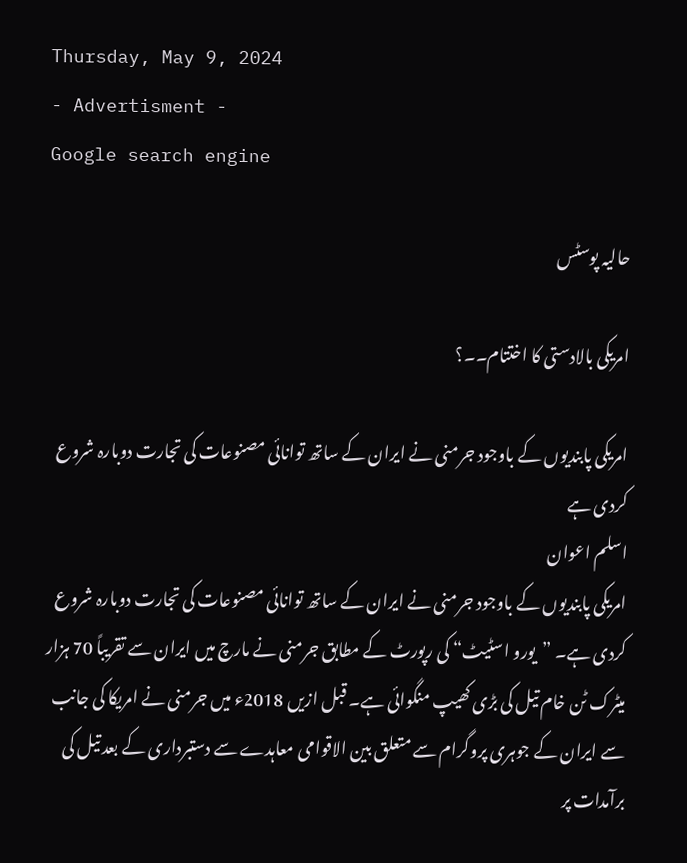Thursday, May 9, 2024
- Advertisment -
Google search engine

حالیہ پوسٹس

امریکی بالادستی کا اختتام۔۔؟

امریکی پابندیوں کے باوجود جرمنی نے ایران کے ساتھ توانائی مصنوعات کی تجارت دوبارہ شروع کردی ہے
اسلم اعوان
امریکی پابندیوں کے باوجود جرمنی نے ایران کے ساتھ توانائی مصنوعات کی تجارت دوبارہ شروع کردی ہے۔ ”یورو اسٹیٹ“ کی رپورٹ کے مطابق جرمنی نے مارچ میں ایران سے تقریباً 70 ہزار میٹرک ٹن خام تیل کی بڑی کھیپ منگوائی ہے۔ قبل ازیں 2018ء میں جرمنی نے امریکا کی جانب سے ایران کے جوہری پروگرام سے متعلق بین الاقوامی معاہدے سے دستبرداری کے بعد تیل کی برآمدات پر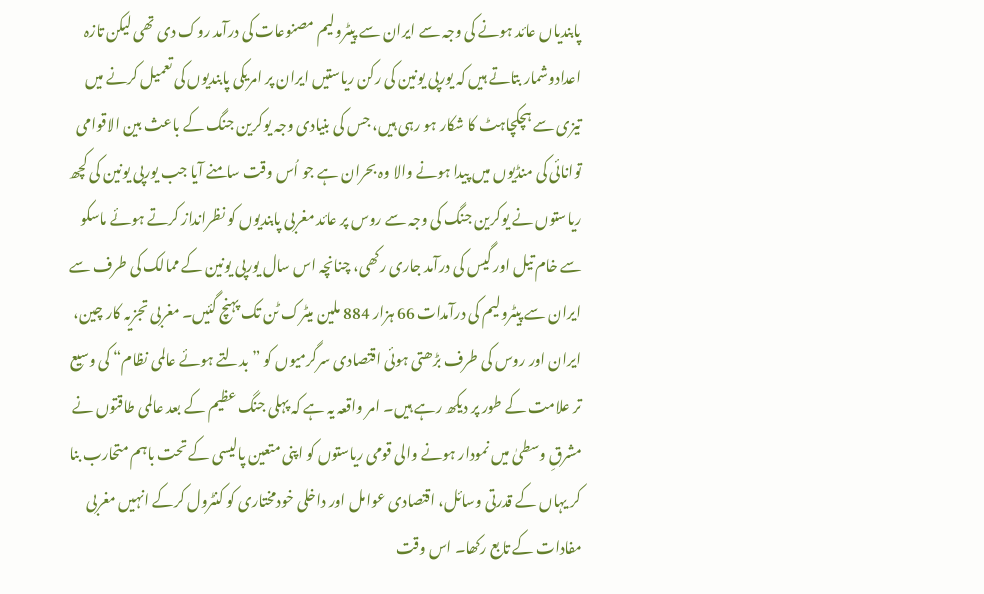پابندیاں عائد ہونے کی وجہ سے ایران سے پیٹرولیم مصنوعات کی درآمد روک دی تھی لیکن تازہ اعدادوشمار بتاتے ہیں کہ یورپی یونین کی رکن ریاستیں ایران پر امریکی پابندیوں کی تعمیل کرنے میں تیزی سے ہچکچاہٹ کا شکار ہو رہی ہیں، جس کی بنیادی وجہ یوکرین جنگ کے باعث بین الاقوامی توانائی کی منڈیوں میں پیدا ہونے والا وہ بحران ہے جو اُس وقت سامنے آیا جب یورپی یونین کی کچھ ریاستوں نے یوکرین جنگ کی وجہ سے روس پر عائد مغربی پابندیوں کو نظرانداز کرتے ہوئے ماسکو سے خام تیل اور گیس کی درآمد جاری رکھی، چنانچہ اس سال یورپی یونین کے ممالک کی طرف سے ایران سے پیٹرولیم کی درآمدات 66 ہزار 884 ملین میٹرک ٹن تک پہنچ گئیں۔ مغربی تجزیہ کار چین، ایران اور روس کی طرف بڑھتی ہوئی اقتصادی سرگرمیوں کو ”بدلتے ہوئے عالمی نظام“ کی وسیع تر علامت کے طور پر دیکھ رہے ہیں۔ امر واقعہ یہ ہے کہ پہلی جنگ عظیم کے بعد عالمی طاقتوں نے مشرقِ وسطیٰ میں نمودار ہونے والی قومی ریاستوں کو اپنی متعین پالیسی کے تحت باہم متحارب بنا کر یہاں کے قدرتی وسائل، اقتصادی عوامل اور داخلی خودمختاری کو کنٹرول کرکے انہیں مغربی مفادات کے تابع رکھا۔ اس وقت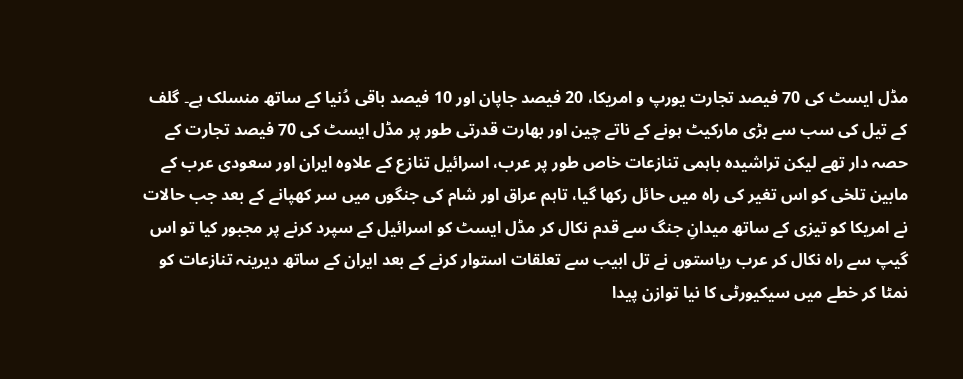مڈل ایسٹ کی 70 فیصد تجارت یورپ و امریکا، 20 فیصد جاپان اور 10 فیصد باقی دُنیا کے ساتھ منسلک ہے۔ گلف کے تیل کی سب سے بڑی مارکیٹ ہونے کے ناتے چین اور بھارت قدرتی طور پر مڈل ایسٹ کی 70 فیصد تجارت کے حصہ دار تھے لیکن تراشیدہ باہمی تنازعات خاص طور پر عرب، اسرائیل تنازع کے علاوہ ایران اور سعودی عرب کے مابین تلخی کو اس تغیر کی راہ میں حائل رکھا گیا، تاہم عراق اور شام کی جنگوں میں سر کھپانے کے بعد جب حالات نے امریکا کو تیزی کے ساتھ میدانِ جنگ سے قدم نکال کر مڈل ایسٹ کو اسرائیل کے سپرد کرنے پر مجبور کیا تو اس گیپ سے راہ نکال کر عرب ریاستوں نے تل ابیب سے تعلقات استوار کرنے کے بعد ایران کے ساتھ دیرینہ تنازعات کو نمٹا کر خطے میں سیکیورٹی کا نیا توازن پیدا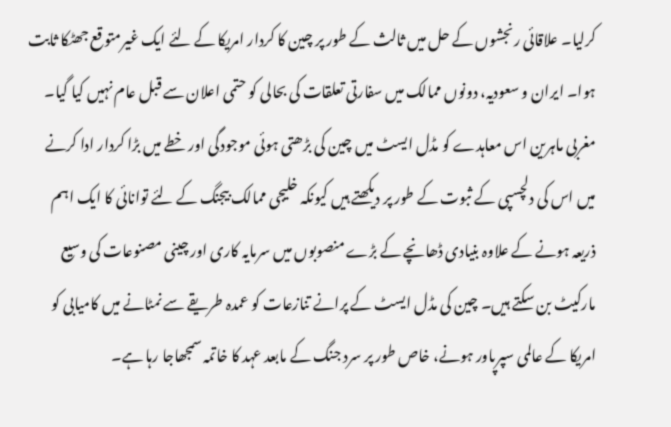کرلیا۔ علاقائی رنجشوں کے حل میں ثالث کے طور پر چین کا کردار امریکا کے لئے ایک غیرمتوقع جھٹکا ثابت ہوا۔ ایران و سعودیہ، دونوں ممالک میں سفارتی تعلقات کی بحالی کو حتمی اعلان سے قبل عام نہیں کیا گیا۔ مغربی ماہرین اس معاہدے کو مڈل ایسٹ میں چین کی بڑھتی ہوئی موجودگی اور خطے میں بڑا کردار ادا کرنے میں اس کی دلچسپی کے ثبوت کے طور پر دیکھتے ہیں کیونکہ خلیجی ممالک بیجنگ کے لئے توانائی کا ایک اہم ذریعہ ہونے کے علاوہ بنیادی ڈھانچے کے بڑے منصوبوں میں سرمایہ کاری اور چینی مصنوعات کی وسیع مارکیٹ بن سکتے ہیں۔ چین کی مڈل ایسٹ کے پرانے تنازعات کو عمدہ طریقے سے نمٹانے میں کامیابی کو امریکا کے عالمی سپرپاور ہونے، خاص طور پر سرد جنگ کے مابعد عہد کا خاتمہ سمجھاجا رہا ہے۔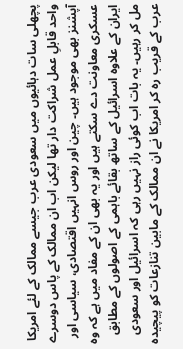پچھلی سات دہائیوں میں سعودی عرب جیسے ممالک کے لئے امریکا واحد قابلِ عمل شراکت دار تھا لیکن اب ان ممالک کے پاس دوسرے آپشنز بھی موجود ہیں۔ چین اور روس انہیں اقتصادی، سیاسی اور عسکری معاونت دے سکتے ہیں اور یہ بھی ان کے مفاد میں ہے کہ وہ ایران کے علاوہ اسرائیل کے ساتھ بقائے باہمی کے اصولوں کے مطابق مل کر رہیں۔ یہ بات اب کوئی راز نہیں رہی کہ اسرائیل اور سعودی عرب کے قریب رہ کر امریکا نے ان ممالک کے مابین تنازعات کو پیچیدہ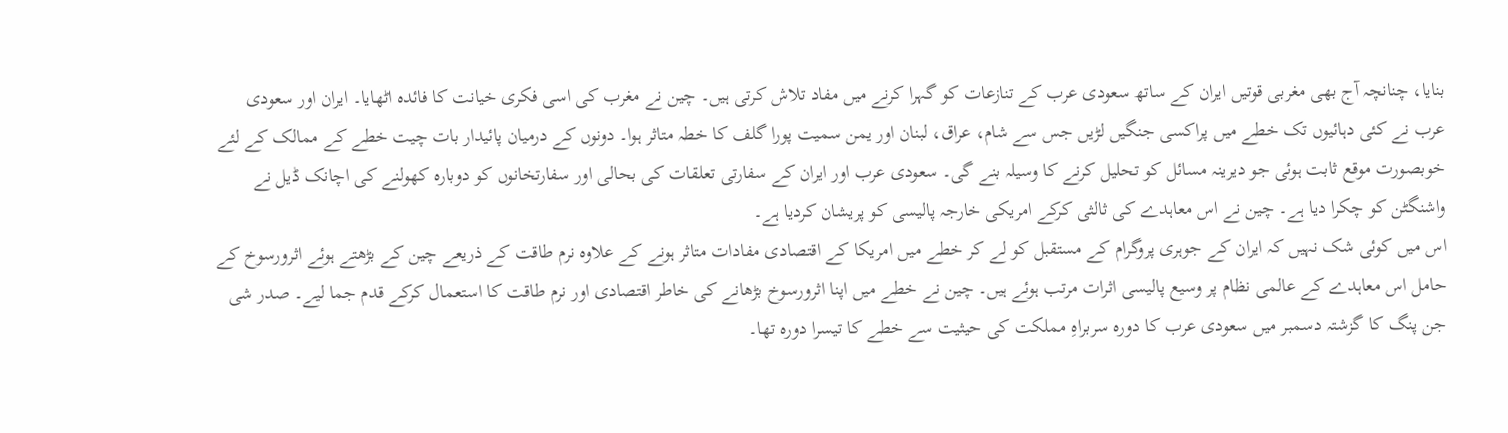بنایا، چنانچہ آج بھی مغربی قوتیں ایران کے ساتھ سعودی عرب کے تنازعات کو گہرا کرنے میں مفاد تلاش کرتی ہیں۔ چین نے مغرب کی اسی فکری خیانت کا فائدہ اٹھایا۔ ایران اور سعودی عرب نے کئی دہائیوں تک خطے میں پراکسی جنگیں لڑیں جس سے شام، عراق، لبنان اور یمن سمیت پورا گلف کا خطہ متاثر ہوا۔ دونوں کے درمیان پائیدار بات چیت خطے کے ممالک کے لئے خوبصورت موقع ثابت ہوئی جو دیرینہ مسائل کو تحلیل کرنے کا وسیلہ بنے گی۔ سعودی عرب اور ایران کے سفارتی تعلقات کی بحالی اور سفارتخانوں کو دوبارہ کھولنے کی اچانک ڈیل نے واشنگٹن کو چکرا دیا ہے۔ چین نے اس معاہدے کی ثالثی کرکے امریکی خارجہ پالیسی کو پریشان کردیا ہے۔
اس میں کوئی شک نہیں کہ ایران کے جوہری پروگرام کے مستقبل کو لے کر خطے میں امریکا کے اقتصادی مفادات متاثر ہونے کے علاوہ نرم طاقت کے ذریعے چین کے بڑھتے ہوئے اثرورسوخ کے حامل اس معاہدے کے عالمی نظام پر وسیع پالیسی اثرات مرتب ہوئے ہیں۔ چین نے خطے میں اپنا اثرورسوخ بڑھانے کی خاطر اقتصادی اور نرم طاقت کا استعمال کرکے قدم جما لیے۔ صدر شی جن پنگ کا گزشتہ دسمبر میں سعودی عرب کا دورہ سربراہِ مملکت کی حیثیت سے خطے کا تیسرا دورہ تھا۔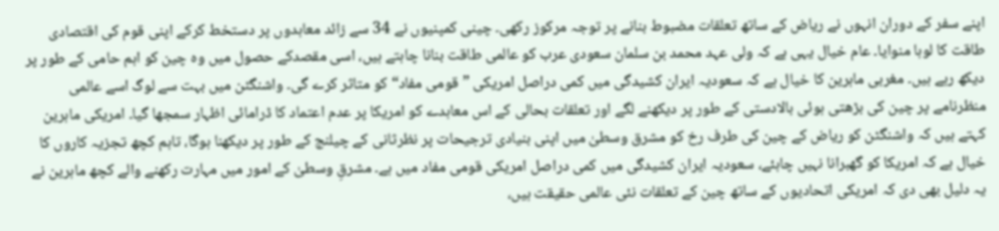اپنے سفر کے دوران انہوں نے ریاض کے ساتھ تعلقات مضبوط بنانے پر توجہ مرکوز رکھی۔ چینی کمپنیوں نے 34 سے زائد معاہدوں پر دستخط کرکے اپنی قوم کی اقتصادی طاقت کا لوہا منوایا۔ عام خیال یہی ہے کہ ولی عہد محمد بن سلمان سعودی عرب کو عالمی طاقت بنانا چاہتے ہیں، اسی مقصدکے حصول میں وہ چین کو اہم حامی کے طور پر دیکھ رہے ہیں۔ مغربی ماہرین کا خیال ہے کہ سعودیہ ایران کشیدگی میں کمی دراصل امریکی ”قومی مفاد“ کو متاثر کرے گی۔ واشنگٹن میں بہت سے لوگ اسے عالمی منظرنامے پر چین کی بڑھتی ہوئی بالادستی کے طور پر دیکھنے لگے اور تعلقات بحالی کے اس معاہدے کو امریکا پر عدم اعتماد کا ڈرامائی اظہار سمجھا گیا۔ امریکی ماہرین کہتے ہیں کہ واشنگٹن کو ریاض کے چین کی طرف رخ کو مشرق وسطیٰ میں اپنی بنیادی ترجیحات پر نظرثانی کے چیلنج کے طور پر دیکھنا ہوگا، تاہم کچھ تجزیہ کاروں کا خیال ہے کہ امریکا کو گھبرانا نہیں چاہئے، سعودیہ ایران کشیدگی میں کمی دراصل امریکی قومی مفاد میں ہے۔ مشرقِ وسطیٰ کے امور میں مہارت رکھنے والے کچھ ماہرین نے یہ دلیل بھی دی کہ امریکی اتحادیوں کے ساتھ چین کے تعلقات نئی عالمی حقیقت ہیں،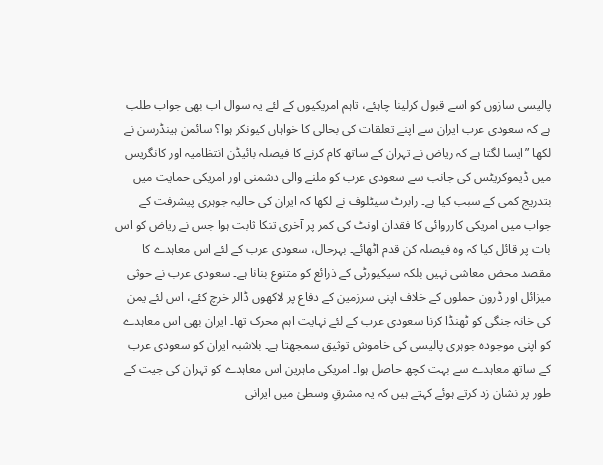پالیسی سازوں کو اسے قبول کرلینا چاہئے، تاہم امریکیوں کے لئے یہ سوال اب بھی جواب طلب ہے کہ سعودی عرب ایران سے اپنے تعلقات کی بحالی کا خواہاں کیونکر ہوا؟ سائمن ہینڈرسن نے لکھا ”ایسا لگتا ہے کہ ریاض نے تہران کے ساتھ کام کرنے کا فیصلہ بائیڈن انتظامیہ اور کانگریس میں ڈیموکریٹس کی جانب سے سعودی عرب کو ملنے والی دشمنی اور امریکی حمایت میں بتدریج کمی کے سبب کیا ہے۔ رابرٹ سیٹلوف نے لکھا کہ ایران کی حالیہ جوہری پیشرفت کے جواب میں امریکی کارروائی کا فقدان اونٹ کی کمر پر آخری تنکا ثابت ہوا جس نے ریاض کو اس بات پر قائل کیا کہ وہ فیصلہ کن قدم اٹھائے۔ بہرحال، سعودی عرب کے لئے اس معاہدے کا مقصد محض معاشی نہیں بلکہ سیکیورٹی کے ذرائع کو متنوع بنانا ہے۔ سعودی عرب نے حوثی میزائل اور ڈرون حملوں کے خلاف اپنی سرزمین کے دفاع پر لاکھوں ڈالر خرچ کئے، اس لئے یمن کی خانہ جنگی کو ٹھنڈا کرنا سعودی عرب کے لئے نہایت اہم محرک تھا۔ ایران بھی اس معاہدے کو اپنی موجودہ جوہری پالیسی کی خاموش توثیق سمجھتا ہے۔ بلاشبہ ایران کو سعودی عرب کے ساتھ معاہدے سے بہت کچھ حاصل ہوا۔ امریکی ماہرین اس معاہدے کو تہران کی جیت کے طور پر نشان زد کرتے ہوئے کہتے ہیں کہ یہ مشرقِ وسطیٰ میں ایرانی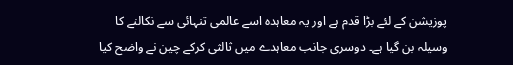پوزیشن کے لئے بڑا قدم ہے اور یہ معاہدہ اسے عالمی تنہائی سے نکالنے کا وسیلہ بن گیا ہے۔ دوسری جانب معاہدے میں ثالثی کرکے چین نے واضح کیا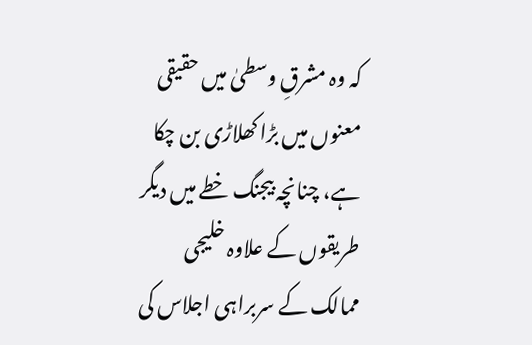کہ وہ مشرقِ وسطیٰ میں حقیقی معنوں میں بڑا کھلاڑی بن چکا ہے، چنانچہ بیجنگ خطے میں دیگر طریقوں کے علاوہ خلیجی ممالک کے سربراہی اجلاس کی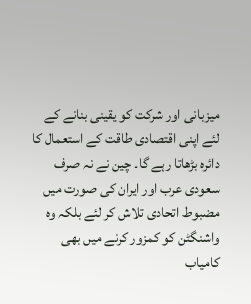میزبانی اور شرکت کو یقینی بنانے کے لئے اپنی اقتصادی طاقت کے استعمال کا دائرہ بڑھاتا رہے گا۔ چین نے نہ صرف سعودی عرب اور ایران کی صورت میں مضبوط اتحادی تلاش کر لئے بلکہ وہ واشنگٹن کو کمزور کرنے میں بھی کامیاب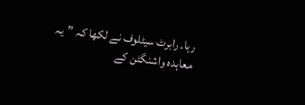رہا۔ رابرٹ سیٹلوف نے لکھا کہ ”یہ معاہدہ واشنگٹن کے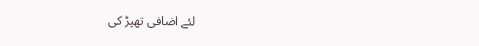لئے اضافی تھپڑ کی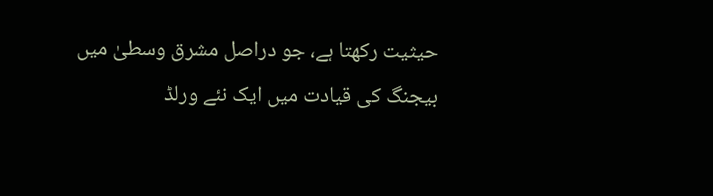حیثیت رکھتا ہے، جو دراصل مشرق وسطیٰ میں بیجنگ کی قیادت میں ایک نئے ورلڈ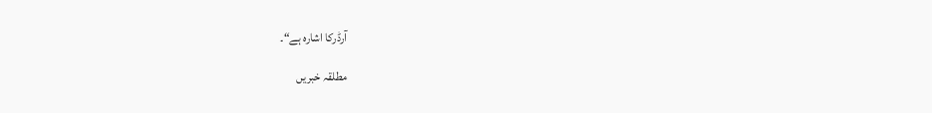آرڈرکا اشارہ ہے“۔

مطلقہ خبریں